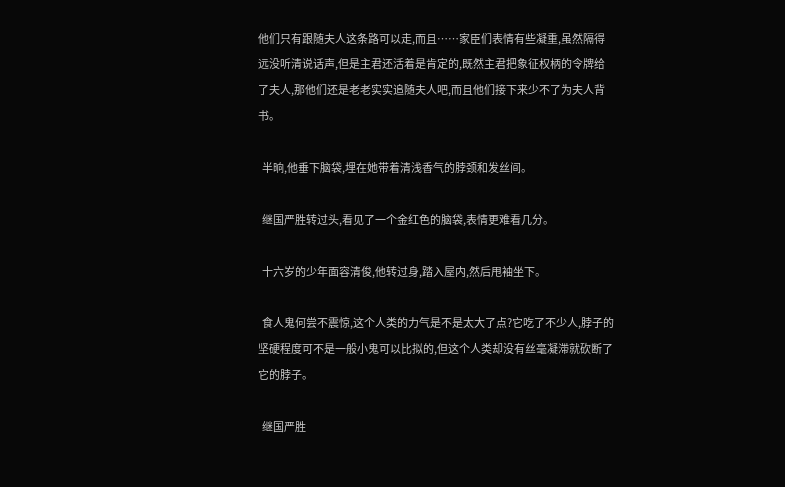他们只有跟随夫人这条路可以走,而且……家臣们表情有些凝重,虽然隔得远没听清说话声,但是主君还活着是肯定的,既然主君把象征权柄的令牌给了夫人,那他们还是老老实实追随夫人吧,而且他们接下来少不了为夫人背书。

  半晌,他垂下脑袋,埋在她带着清浅香气的脖颈和发丝间。

  继国严胜转过头,看见了一个金红色的脑袋,表情更难看几分。

  十六岁的少年面容清俊,他转过身,踏入屋内,然后甩袖坐下。

  食人鬼何尝不震惊,这个人类的力气是不是太大了点?它吃了不少人,脖子的坚硬程度可不是一般小鬼可以比拟的,但这个人类却没有丝毫凝滞就砍断了它的脖子。

  继国严胜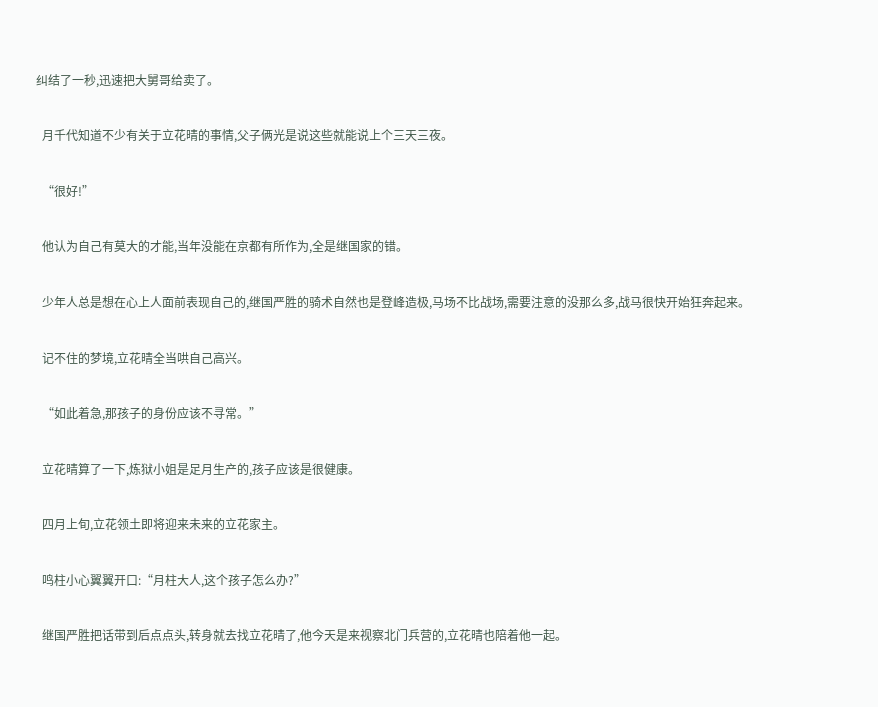纠结了一秒,迅速把大舅哥给卖了。

  月千代知道不少有关于立花晴的事情,父子俩光是说这些就能说上个三天三夜。

  “很好!”

  他认为自己有莫大的才能,当年没能在京都有所作为,全是继国家的错。

  少年人总是想在心上人面前表现自己的,继国严胜的骑术自然也是登峰造极,马场不比战场,需要注意的没那么多,战马很快开始狂奔起来。

  记不住的梦境,立花晴全当哄自己高兴。

  “如此着急,那孩子的身份应该不寻常。”

  立花晴算了一下,炼狱小姐是足月生产的,孩子应该是很健康。

  四月上旬,立花领土即将迎来未来的立花家主。

  鸣柱小心翼翼开口:“月柱大人,这个孩子怎么办?”

  继国严胜把话带到后点点头,转身就去找立花晴了,他今天是来视察北门兵营的,立花晴也陪着他一起。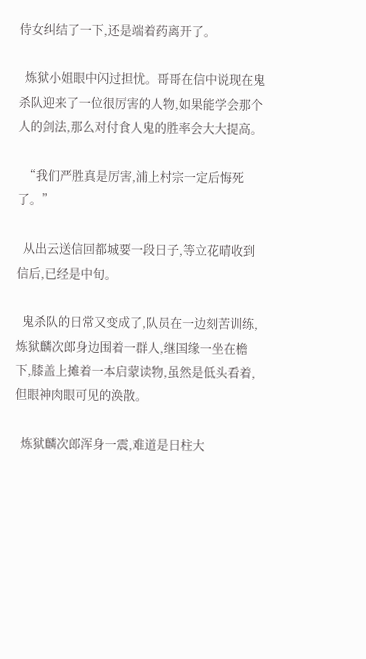侍女纠结了一下,还是端着药离开了。

  炼狱小姐眼中闪过担忧。哥哥在信中说现在鬼杀队迎来了一位很厉害的人物,如果能学会那个人的剑法,那么对付食人鬼的胜率会大大提高。

  “我们严胜真是厉害,浦上村宗一定后悔死了。”

  从出云送信回都城要一段日子,等立花晴收到信后,已经是中旬。

  鬼杀队的日常又变成了,队员在一边刻苦训练,炼狱麟次郎身边围着一群人,继国缘一坐在檐下,膝盖上摊着一本启蒙读物,虽然是低头看着,但眼神肉眼可见的涣散。

  炼狱麟次郎浑身一震,难道是日柱大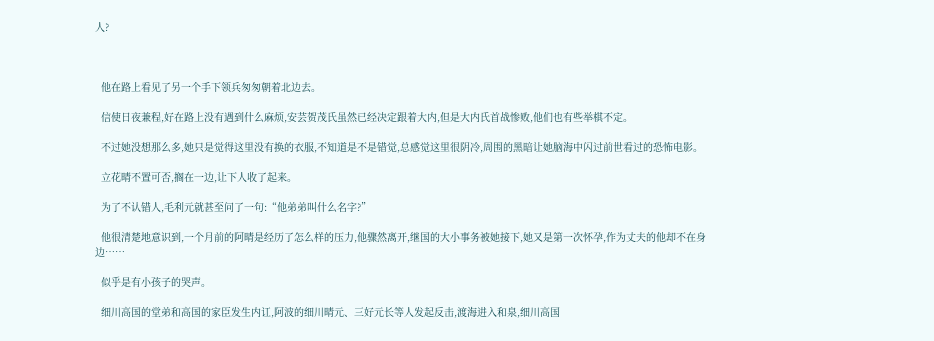人?



  他在路上看见了另一个手下领兵匆匆朝着北边去。

  信使日夜兼程,好在路上没有遇到什么麻烦,安芸贺茂氏虽然已经决定跟着大内,但是大内氏首战惨败,他们也有些举棋不定。

  不过她没想那么多,她只是觉得这里没有换的衣服,不知道是不是错觉,总感觉这里很阴冷,周围的黑暗让她脑海中闪过前世看过的恐怖电影。

  立花晴不置可否,搁在一边,让下人收了起来。

  为了不认错人,毛利元就甚至问了一句:“他弟弟叫什么名字?”

  他很清楚地意识到,一个月前的阿晴是经历了怎么样的压力,他骤然离开,继国的大小事务被她接下,她又是第一次怀孕,作为丈夫的他却不在身边……

  似乎是有小孩子的哭声。

  细川高国的堂弟和高国的家臣发生内讧,阿波的细川晴元、三好元长等人发起反击,渡海进入和泉,细川高国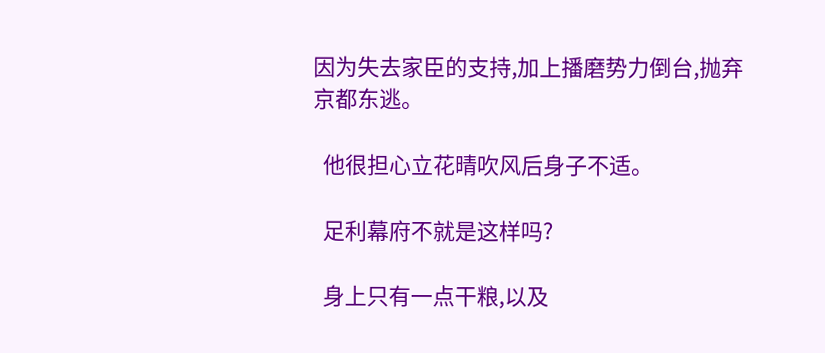因为失去家臣的支持,加上播磨势力倒台,抛弃京都东逃。

  他很担心立花晴吹风后身子不适。

  足利幕府不就是这样吗?

  身上只有一点干粮,以及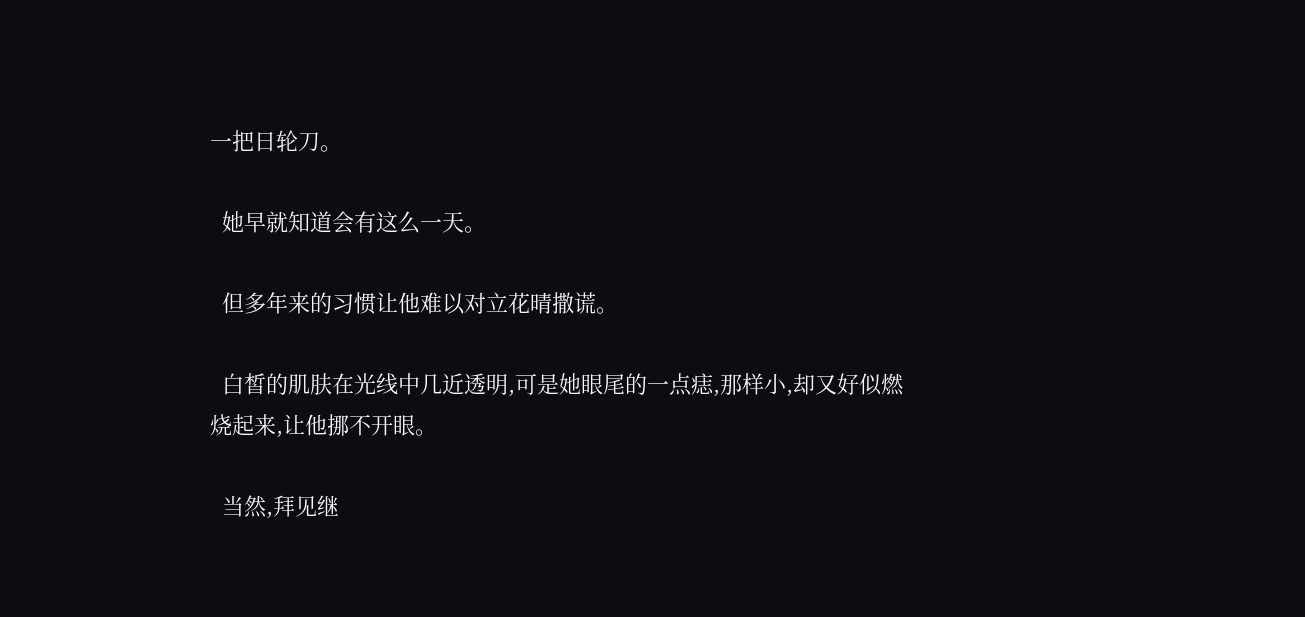一把日轮刀。

  她早就知道会有这么一天。

  但多年来的习惯让他难以对立花晴撒谎。

  白皙的肌肤在光线中几近透明,可是她眼尾的一点痣,那样小,却又好似燃烧起来,让他挪不开眼。

  当然,拜见继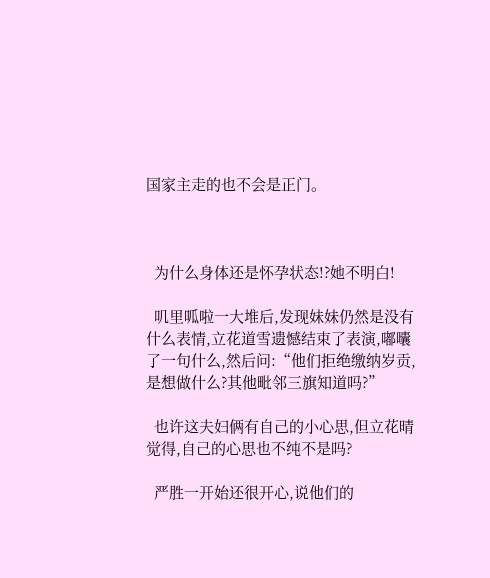国家主走的也不会是正门。



  为什么身体还是怀孕状态!?她不明白!

  叽里呱啦一大堆后,发现妹妹仍然是没有什么表情,立花道雪遗憾结束了表演,嘟囔了一句什么,然后问:“他们拒绝缴纳岁贡,是想做什么?其他毗邻三旗知道吗?”

  也许这夫妇俩有自己的小心思,但立花晴觉得,自己的心思也不纯不是吗?

  严胜一开始还很开心,说他们的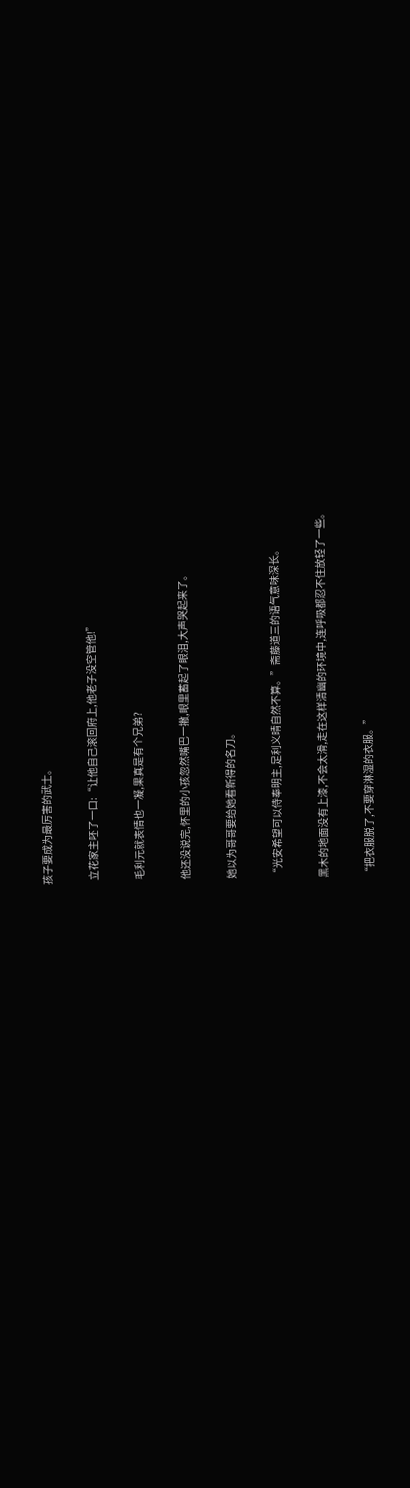孩子要成为最厉害的武士。

  立花家主呸了一口:“让他自己滚回府上,他老子没空管他!”

  毛利元就表情也一凝,果真是有个兄弟?

  他还没说完,怀里的小孩忽然嘴巴一撇,眼里蓄起了眼泪,大声哭起来了。

  她以为哥哥要给她看新得的名刀。

  “光安希望可以侍奉明主,足利义晴自然不算。”斋藤道三的语气意味深长。

  黑木的地面没有上漆,不会太滑,走在这样清幽的环境中,连呼吸都忍不住放轻了一些。

  “把衣服脱了,不要穿淋湿的衣服。”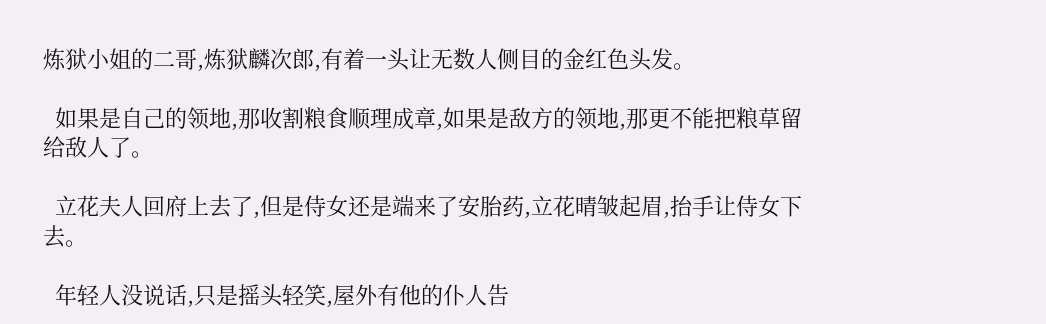炼狱小姐的二哥,炼狱麟次郎,有着一头让无数人侧目的金红色头发。

  如果是自己的领地,那收割粮食顺理成章,如果是敌方的领地,那更不能把粮草留给敌人了。

  立花夫人回府上去了,但是侍女还是端来了安胎药,立花晴皱起眉,抬手让侍女下去。

  年轻人没说话,只是摇头轻笑,屋外有他的仆人告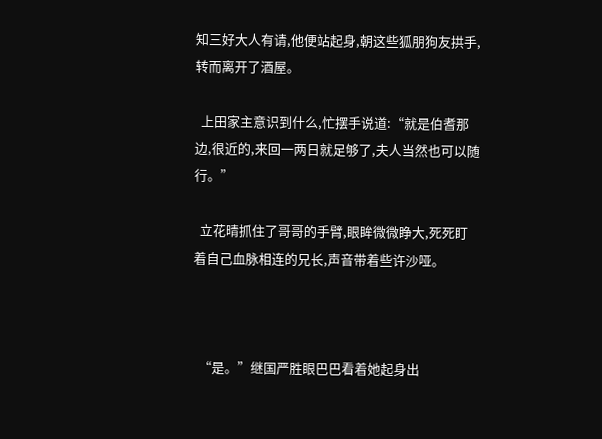知三好大人有请,他便站起身,朝这些狐朋狗友拱手,转而离开了酒屋。

  上田家主意识到什么,忙摆手说道:“就是伯耆那边,很近的,来回一两日就足够了,夫人当然也可以随行。”

  立花晴抓住了哥哥的手臂,眼眸微微睁大,死死盯着自己血脉相连的兄长,声音带着些许沙哑。



  “是。”继国严胜眼巴巴看着她起身出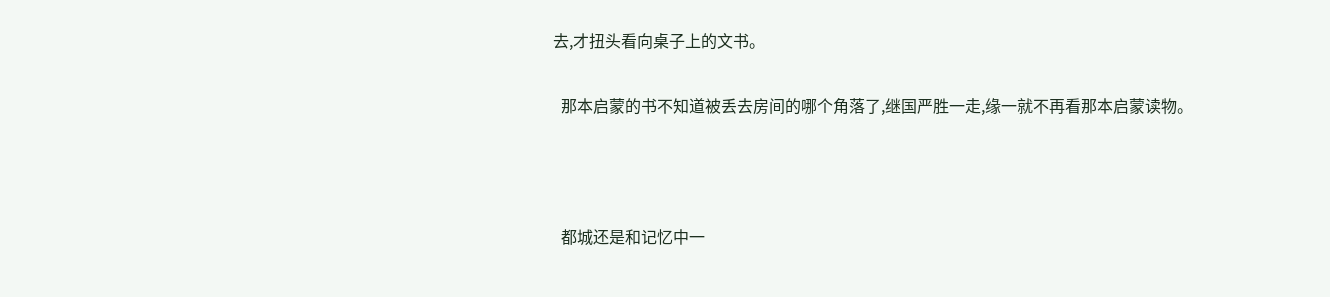去,才扭头看向桌子上的文书。

  那本启蒙的书不知道被丢去房间的哪个角落了,继国严胜一走,缘一就不再看那本启蒙读物。



  都城还是和记忆中一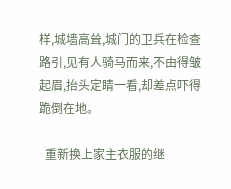样,城墙高耸,城门的卫兵在检查路引,见有人骑马而来,不由得皱起眉,抬头定睛一看,却差点吓得跪倒在地。

  重新换上家主衣服的继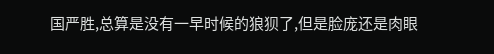国严胜,总算是没有一早时候的狼狈了,但是脸庞还是肉眼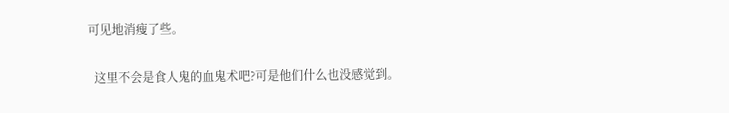可见地消瘦了些。

  这里不会是食人鬼的血鬼术吧?可是他们什么也没感觉到。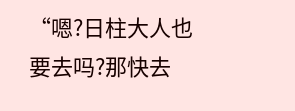“嗯?日柱大人也要去吗?那快去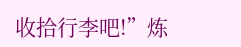收拾行李吧!”炼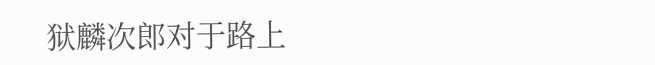狱麟次郎对于路上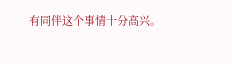有同伴这个事情十分高兴。